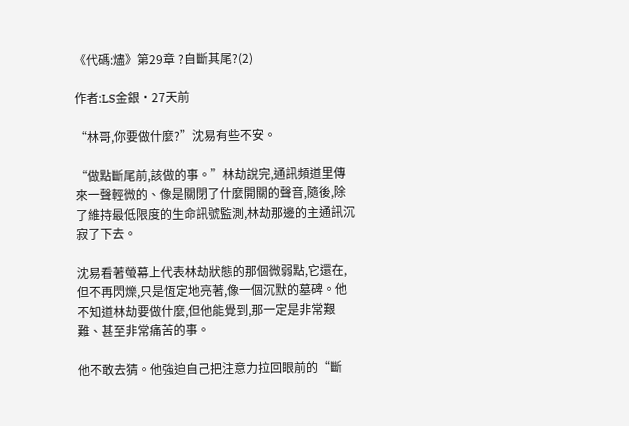《代碼:燼》第29章 ?自斷其尾?(2)

作者:LS金銀·27天前

“林哥,你要做什麼?”沈易有些不安。

“做點斷尾前,該做的事。”林劫說完,通訊頻道里傳來一聲輕微的、像是關閉了什麼開關的聲音,隨後,除了維持最低限度的生命訊號監測,林劫那邊的主通訊沉寂了下去。

沈易看著螢幕上代表林劫狀態的那個微弱點,它還在,但不再閃爍,只是恆定地亮著,像一個沉默的墓碑。他不知道林劫要做什麼,但他能覺到,那一定是非常艱難、甚至非常痛苦的事。

他不敢去猜。他強迫自己把注意力拉回眼前的“斷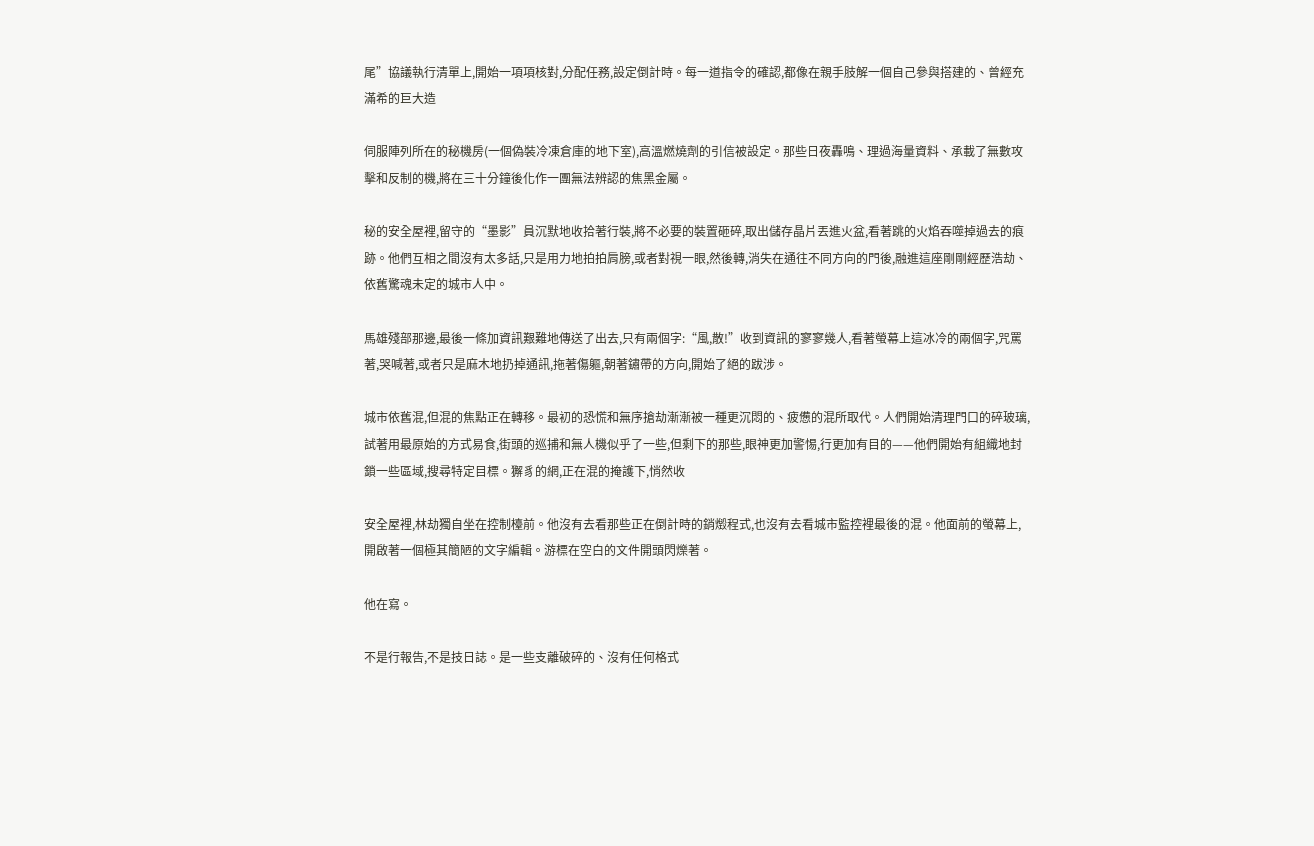尾”協議執行清單上,開始一項項核對,分配任務,設定倒計時。每一道指令的確認,都像在親手肢解一個自己參與搭建的、曾經充滿希的巨大造

伺服陣列所在的秘機房(一個偽裝冷凍倉庫的地下室),高溫燃燒劑的引信被設定。那些日夜轟鳴、理過海量資料、承載了無數攻擊和反制的機,將在三十分鐘後化作一團無法辨認的焦黑金屬。

秘的安全屋裡,留守的“墨影”員沉默地收拾著行裝,將不必要的裝置砸碎,取出儲存晶片丟進火盆,看著跳的火焰吞噬掉過去的痕跡。他們互相之間沒有太多話,只是用力地拍拍肩膀,或者對視一眼,然後轉,消失在通往不同方向的門後,融進這座剛剛經歷浩劫、依舊驚魂未定的城市人中。

馬雄殘部那邊,最後一條加資訊艱難地傳送了出去,只有兩個字:“風,散!”收到資訊的寥寥幾人,看著螢幕上這冰冷的兩個字,咒罵著,哭喊著,或者只是麻木地扔掉通訊,拖著傷軀,朝著鏽帶的方向,開始了絕的跋涉。

城市依舊混,但混的焦點正在轉移。最初的恐慌和無序搶劫漸漸被一種更沉悶的、疲憊的混所取代。人們開始清理門口的碎玻璃,試著用最原始的方式易食,街頭的巡捕和無人機似乎了一些,但剩下的那些,眼神更加警惕,行更加有目的——他們開始有組織地封鎖一些區域,搜尋特定目標。獬豸的網,正在混的掩護下,悄然收

安全屋裡,林劫獨自坐在控制檯前。他沒有去看那些正在倒計時的銷燬程式,也沒有去看城市監控裡最後的混。他面前的螢幕上,開啟著一個極其簡陋的文字編輯。游標在空白的文件開頭閃爍著。

他在寫。

不是行報告,不是技日誌。是一些支離破碎的、沒有任何格式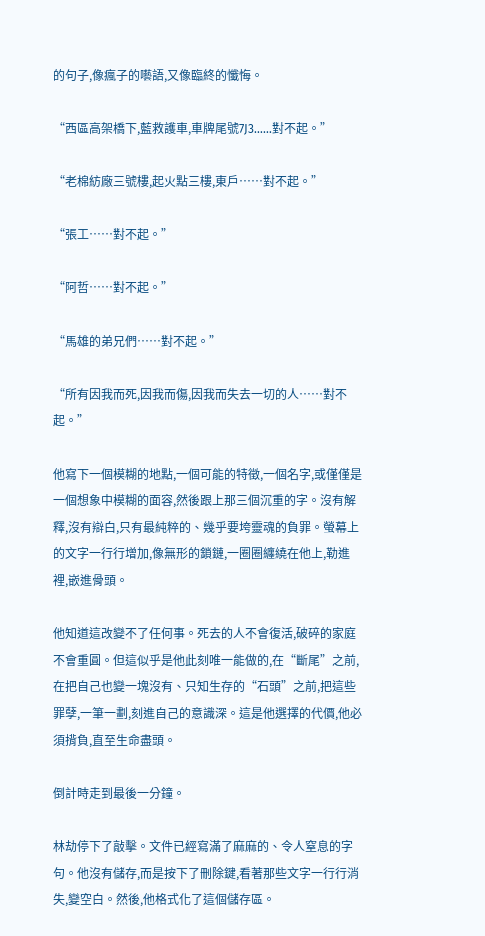的句子,像瘋子的囈語,又像臨終的懺悔。

“西區高架橋下,藍救護車,車牌尾號7J3……對不起。”

“老棉紡廠三號樓,起火點三樓,東戶……對不起。”

“張工……對不起。”

“阿哲……對不起。”

“馬雄的弟兄們……對不起。”

“所有因我而死,因我而傷,因我而失去一切的人……對不起。”

他寫下一個模糊的地點,一個可能的特徵,一個名字,或僅僅是一個想象中模糊的面容,然後跟上那三個沉重的字。沒有解釋,沒有辯白,只有最純粹的、幾乎要垮靈魂的負罪。螢幕上的文字一行行增加,像無形的鎖鏈,一圈圈纏繞在他上,勒進裡,嵌進骨頭。

他知道這改變不了任何事。死去的人不會復活,破碎的家庭不會重圓。但這似乎是他此刻唯一能做的,在“斷尾”之前,在把自己也變一塊沒有、只知生存的“石頭”之前,把這些罪孽,一筆一劃,刻進自己的意識深。這是他選擇的代價,他必須揹負,直至生命盡頭。

倒計時走到最後一分鐘。

林劫停下了敲擊。文件已經寫滿了麻麻的、令人窒息的字句。他沒有儲存,而是按下了刪除鍵,看著那些文字一行行消失,變空白。然後,他格式化了這個儲存區。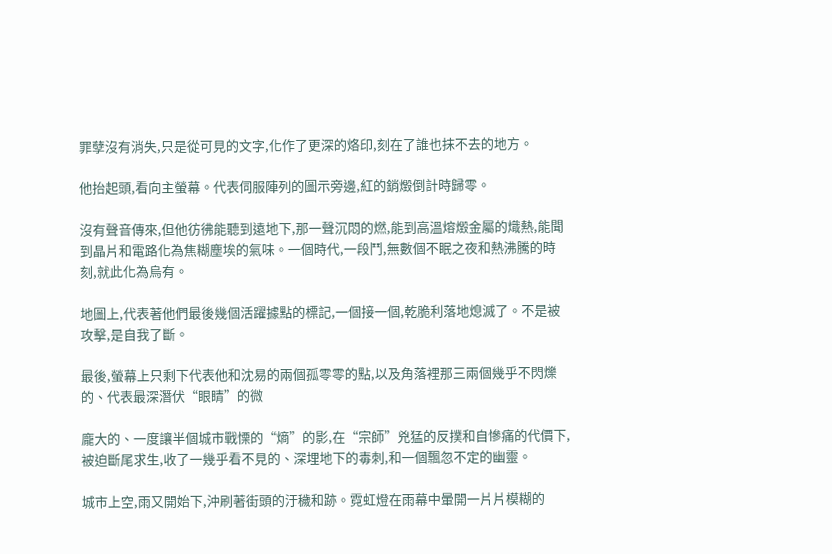罪孽沒有消失,只是從可見的文字,化作了更深的烙印,刻在了誰也抹不去的地方。

他抬起頭,看向主螢幕。代表伺服陣列的圖示旁邊,紅的銷燬倒計時歸零。

沒有聲音傳來,但他彷彿能聽到遠地下,那一聲沉悶的燃,能到高溫熔燬金屬的熾熱,能聞到晶片和電路化為焦糊塵埃的氣味。一個時代,一段鬥,無數個不眠之夜和熱沸騰的時刻,就此化為烏有。

地圖上,代表著他們最後幾個活躍據點的標記,一個接一個,乾脆利落地熄滅了。不是被攻擊,是自我了斷。

最後,螢幕上只剩下代表他和沈易的兩個孤零零的點,以及角落裡那三兩個幾乎不閃爍的、代表最深潛伏“眼睛”的微

龐大的、一度讓半個城市戰慄的“熵”的影,在“宗師”兇猛的反撲和自慘痛的代價下,被迫斷尾求生,收了一幾乎看不見的、深埋地下的毒刺,和一個飄忽不定的幽靈。

城市上空,雨又開始下,沖刷著街頭的汙穢和跡。霓虹燈在雨幕中暈開一片片模糊的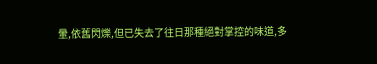暈,依舊閃爍,但已失去了往日那種絕對掌控的味道,多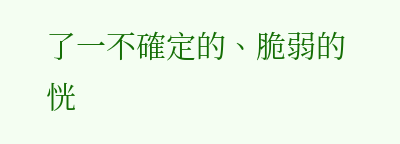了一不確定的、脆弱的恍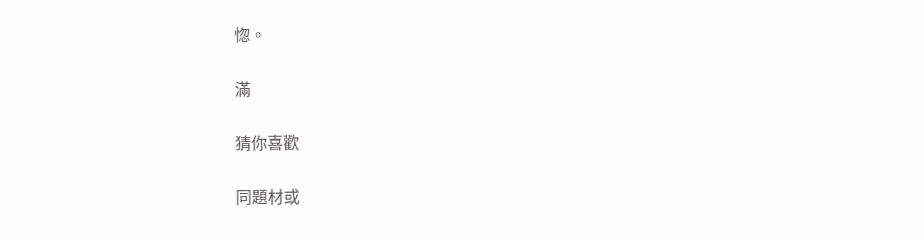惚。

滿

猜你喜歡

同題材或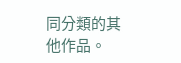同分類的其他作品。